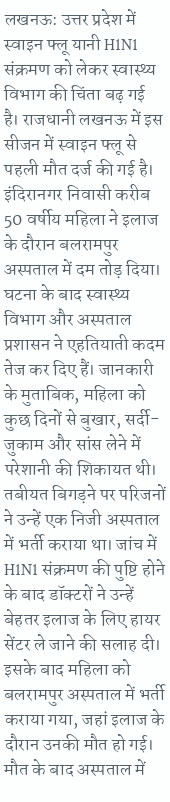लखनऊ: उत्तर प्रदेश में स्वाइन फ्लू यानी H1N1 संक्रमण को लेकर स्वास्थ्य विभाग की चिंता बढ़ गई है। राजधानी लखनऊ में इस सीजन में स्वाइन फ्लू से पहली मौत दर्ज की गई है। इंदिरानगर निवासी करीब 50 वर्षीय महिला ने इलाज के दौरान बलरामपुर अस्पताल में दम तोड़ दिया। घटना के बाद स्वास्थ्य विभाग और अस्पताल प्रशासन ने एहतियाती कदम तेज कर दिए हैं। जानकारी के मुताबिक, महिला को कुछ दिनों से बुखार, सर्दी-जुकाम और सांस लेने में परेशानी की शिकायत थी। तबीयत बिगड़ने पर परिजनों ने उन्हें एक निजी अस्पताल में भर्ती कराया था। जांच में H1N1 संक्रमण की पुष्टि होने के बाद डॉक्टरों ने उन्हें बेहतर इलाज के लिए हायर सेंटर ले जाने की सलाह दी। इसके बाद महिला को बलरामपुर अस्पताल में भर्ती कराया गया, जहां इलाज के दौरान उनकी मौत हो गई।
मौत के बाद अस्पताल में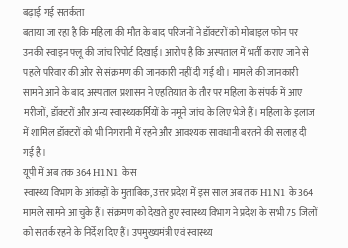बढ़ाई गई सतर्कता
बताया जा रहा है कि महिला की मौत के बाद परिजनों ने डॉक्टरों को मोबाइल फोन पर उनकी स्वाइन फ्लू की जांच रिपोर्ट दिखाई। आरोप है कि अस्पताल में भर्ती कराए जाने से पहले परिवार की ओर से संक्रमण की जानकारी नहीं दी गई थी। मामले की जानकारी सामने आने के बाद अस्पताल प्रशासन ने एहतियात के तौर पर महिला के संपर्क में आए मरीजों, डॉक्टरों और अन्य स्वास्थ्यकर्मियों के नमूने जांच के लिए भेजे हैं। महिला के इलाज में शामिल डॉक्टरों को भी निगरानी में रहने और आवश्यक सावधानी बरतने की सलाह दी गई है।
यूपी में अब तक 364 H1N1 केस
स्वास्थ्य विभाग के आंकड़ों के मुताबिक, उत्तर प्रदेश में इस साल अब तक H1N1 के 364 मामले सामने आ चुके हैं। संक्रमण को देखते हुए स्वास्थ्य विभाग ने प्रदेश के सभी 75 जिलों को सतर्क रहने के निर्देश दिए हैं। उपमुख्यमंत्री एवं स्वास्थ्य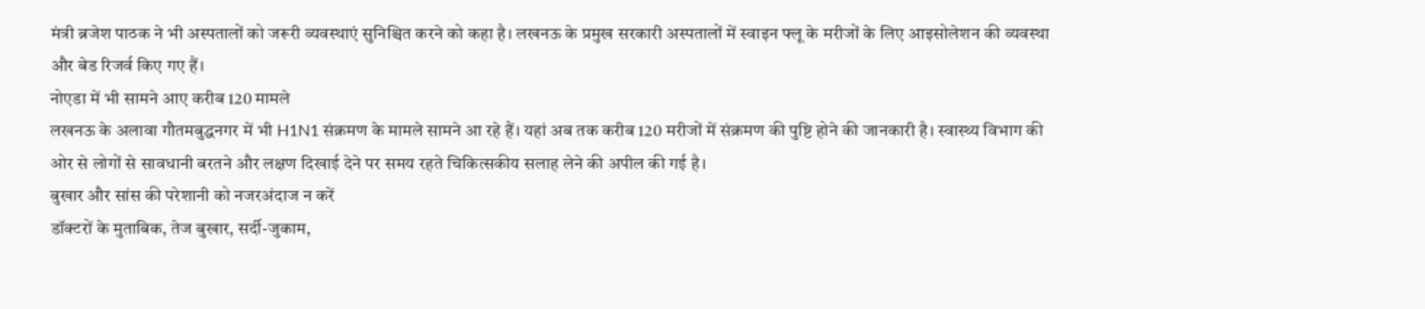मंत्री ब्रजेश पाठक ने भी अस्पतालों को जरूरी व्यवस्थाएं सुनिश्चित करने को कहा है। लखनऊ के प्रमुख सरकारी अस्पतालों में स्वाइन फ्लू के मरीजों के लिए आइसोलेशन की व्यवस्था और बेड रिजर्व किए गए हैं।
नोएडा में भी सामने आए करीब 120 मामले
लखनऊ के अलावा गौतमबुद्धनगर में भी H1N1 संक्रमण के मामले सामने आ रहे हैं। यहां अब तक करीब 120 मरीजों में संक्रमण की पुष्टि होने की जानकारी है। स्वास्थ्य विभाग की ओर से लोगों से सावधानी बरतने और लक्षण दिखाई देने पर समय रहते चिकित्सकीय सलाह लेने की अपील की गई है।
बुखार और सांस की परेशानी को नजरअंदाज न करें
डॉक्टरों के मुताबिक, तेज बुखार, सर्दी-जुकाम,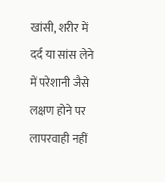खांसी, शरीर में दर्द या सांस लेने में परेशानी जैसे लक्षण होने पर लापरवाही नहीं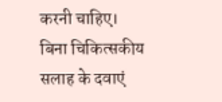करनी चाहिए। बिना चिकित्सकीय सलाह के दवाएं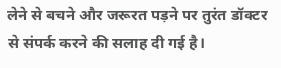लेने से बचने और जरूरत पड़ने पर तुरंत डॉक्टर से संपर्क करने की सलाह दी गई है।